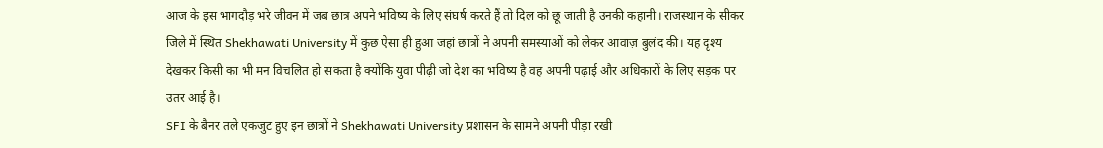आज के इस भागदौड़ भरे जीवन में जब छात्र अपने भविष्य के लिए संघर्ष करते हैं तो दिल को छू जाती है उनकी कहानी। राजस्थान के सीकर जिले में स्थित Shekhawati University में कुछ ऐसा ही हुआ जहां छात्रों ने अपनी समस्याओं को लेकर आवाज़ बुलंद की। यह दृश्य देखकर किसी का भी मन विचलित हो सकता है क्योंकि युवा पीढ़ी जो देश का भविष्य है वह अपनी पढ़ाई और अधिकारों के लिए सड़क पर उतर आई है।
SFI के बैनर तले एकजुट हुए इन छात्रों ने Shekhawati University प्रशासन के सामने अपनी पीड़ा रखी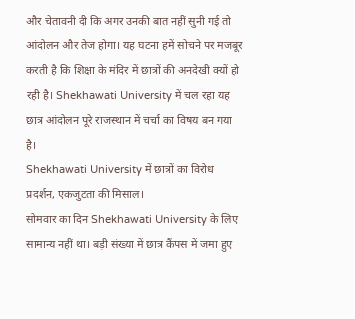और चेतावनी दी कि अगर उनकी बात नहीं सुनी गई तो आंदोलन और तेज होगा। यह घटना हमें सोचने पर मजबूर करती है कि शिक्षा के मंदिर में छात्रों की अनदेखी क्यों हो रही है। Shekhawati University में चल रहा यह छात्र आंदोलन पूरे राजस्थान में चर्चा का विषय बन गया है।
Shekhawati University में छात्रों का विरोध प्रदर्शन, एकजुटता की मिसाल।
सोमवार का दिन Shekhawati University के लिए सामान्य नहीं था। बड़ी संख्या में छात्र कैंपस में जमा हुए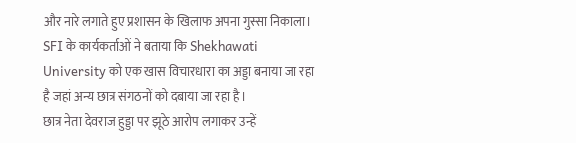और नारे लगाते हुए प्रशासन के खिलाफ अपना गुस्सा निकाला। SFI के कार्यकर्ताओं ने बताया कि Shekhawati University को एक खास विचारधारा का अड्डा बनाया जा रहा है जहां अन्य छात्र संगठनों को दबाया जा रहा है।
छात्र नेता देवराज हुड्डा पर झूठे आरोप लगाकर उन्हें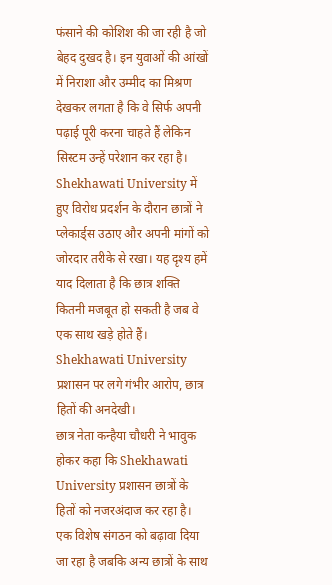फंसाने की कोशिश की जा रही है जो बेहद दुखद है। इन युवाओं की आंखों में निराशा और उम्मीद का मिश्रण देखकर लगता है कि वे सिर्फ अपनी पढ़ाई पूरी करना चाहते हैं लेकिन सिस्टम उन्हें परेशान कर रहा है। Shekhawati University में हुए विरोध प्रदर्शन के दौरान छात्रों ने प्लेकार्ड्स उठाए और अपनी मांगों को जोरदार तरीके से रखा। यह दृश्य हमें याद दिलाता है कि छात्र शक्ति कितनी मजबूत हो सकती है जब वे एक साथ खड़े होते हैं।
Shekhawati University प्रशासन पर लगे गंभीर आरोप, छात्र हितों की अनदेखी।
छात्र नेता कन्हैया चौधरी ने भावुक होकर कहा कि Shekhawati University प्रशासन छात्रों के हितों को नजरअंदाज कर रहा है। एक विशेष संगठन को बढ़ावा दिया जा रहा है जबकि अन्य छात्रों के साथ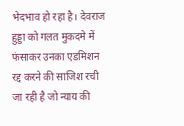भेदभाव हो रहा है। देवराज हुड्डा को गलत मुकदमे में फंसाकर उनका एडमिशन रद्द करने की साजिश रची जा रही है जो न्याय की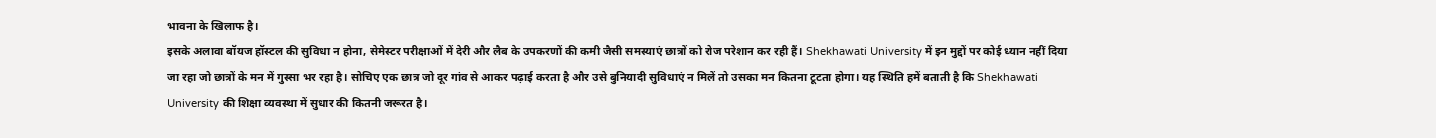भावना के खिलाफ है।
इसके अलावा बॉयज हॉस्टल की सुविधा न होना, सेमेस्टर परीक्षाओं में देरी और लैब के उपकरणों की कमी जैसी समस्याएं छात्रों को रोज परेशान कर रही हैं। Shekhawati University में इन मुद्दों पर कोई ध्यान नहीं दिया जा रहा जो छात्रों के मन में गुस्सा भर रहा है। सोचिए एक छात्र जो दूर गांव से आकर पढ़ाई करता है और उसे बुनियादी सुविधाएं न मिलें तो उसका मन कितना टूटता होगा। यह स्थिति हमें बताती है कि Shekhawati University की शिक्षा व्यवस्था में सुधार की कितनी जरूरत है।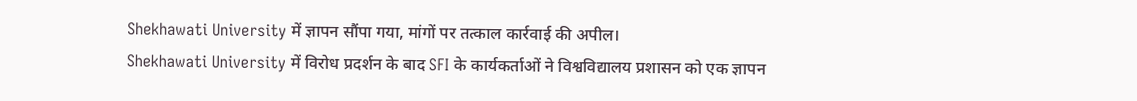Shekhawati University में ज्ञापन सौंपा गया, मांगों पर तत्काल कार्रवाई की अपील।
Shekhawati University में विरोध प्रदर्शन के बाद SFI के कार्यकर्ताओं ने विश्वविद्यालय प्रशासन को एक ज्ञापन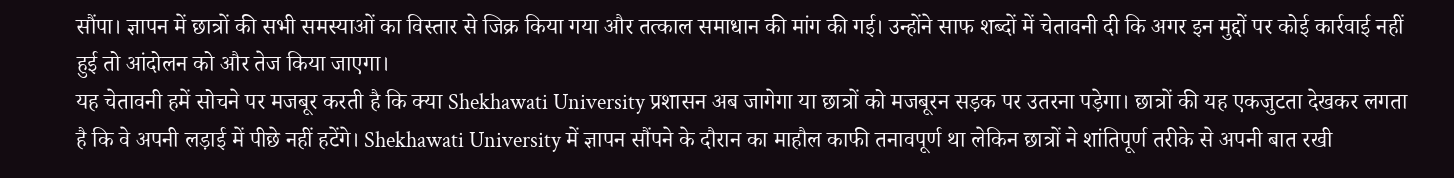सौंपा। ज्ञापन में छात्रों की सभी समस्याओं का विस्तार से जिक्र किया गया और तत्काल समाधान की मांग की गई। उन्होंने साफ शब्दों में चेतावनी दी कि अगर इन मुद्दों पर कोई कार्रवाई नहीं हुई तो आंदोलन को और तेज किया जाएगा।
यह चेतावनी हमें सोचने पर मजबूर करती है कि क्या Shekhawati University प्रशासन अब जागेगा या छात्रों को मजबूरन सड़क पर उतरना पड़ेगा। छात्रों की यह एकजुटता देखकर लगता है कि वे अपनी लड़ाई में पीछे नहीं हटेंगे। Shekhawati University में ज्ञापन सौंपने के दौरान का माहौल काफी तनावपूर्ण था लेकिन छात्रों ने शांतिपूर्ण तरीके से अपनी बात रखी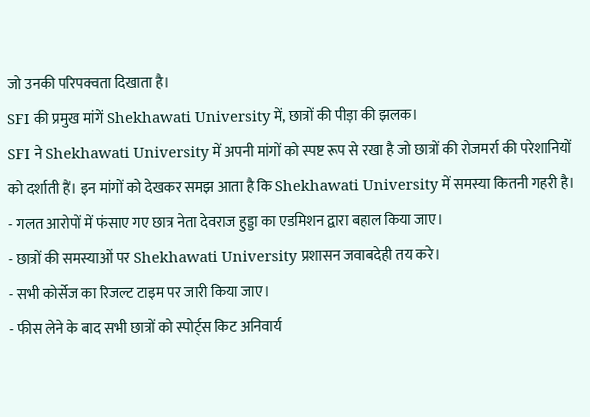जो उनकी परिपक्वता दिखाता है।
SFI की प्रमुख मांगें Shekhawati University में, छात्रों की पीड़ा की झलक।
SFI ने Shekhawati University में अपनी मांगों को स्पष्ट रूप से रखा है जो छात्रों की रोजमर्रा की परेशानियों को दर्शाती हैं। इन मांगों को देखकर समझ आता है कि Shekhawati University में समस्या कितनी गहरी है।
- गलत आरोपों में फंसाए गए छात्र नेता देवराज हुड्डा का एडमिशन द्वारा बहाल किया जाए।
- छात्रों की समस्याओं पर Shekhawati University प्रशासन जवाबदेही तय करे।
- सभी कोर्सेज का रिजल्ट टाइम पर जारी किया जाए।
- फीस लेने के बाद सभी छात्रों को स्पोर्ट्स किट अनिवार्य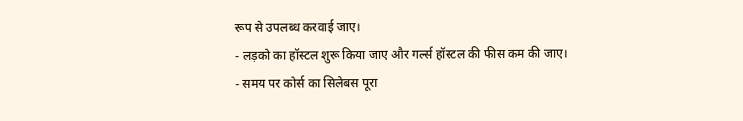रूप से उपलब्ध करवाई जाए।
- लड़को का हॉस्टल शुरू किया जाए और गर्ल्स हॉस्टल की फीस कम की जाए।
- समय पर कोर्स का सिलेबस पूरा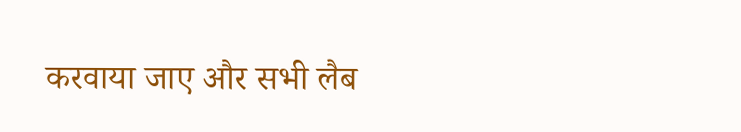करवाया जाए और सभी लैब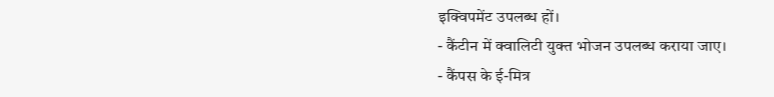इक्विपमेंट उपलब्ध हों।
- कैंटीन में क्वालिटी युक्त भोजन उपलब्ध कराया जाए।
- कैंपस के ई-मित्र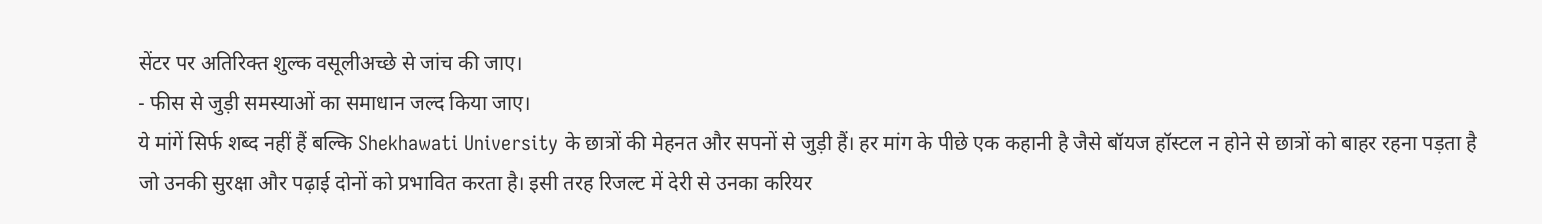सेंटर पर अतिरिक्त शुल्क वसूलीअच्छे से जांच की जाए।
- फीस से जुड़ी समस्याओं का समाधान जल्द किया जाए।
ये मांगें सिर्फ शब्द नहीं हैं बल्कि Shekhawati University के छात्रों की मेहनत और सपनों से जुड़ी हैं। हर मांग के पीछे एक कहानी है जैसे बॉयज हॉस्टल न होने से छात्रों को बाहर रहना पड़ता है जो उनकी सुरक्षा और पढ़ाई दोनों को प्रभावित करता है। इसी तरह रिजल्ट में देरी से उनका करियर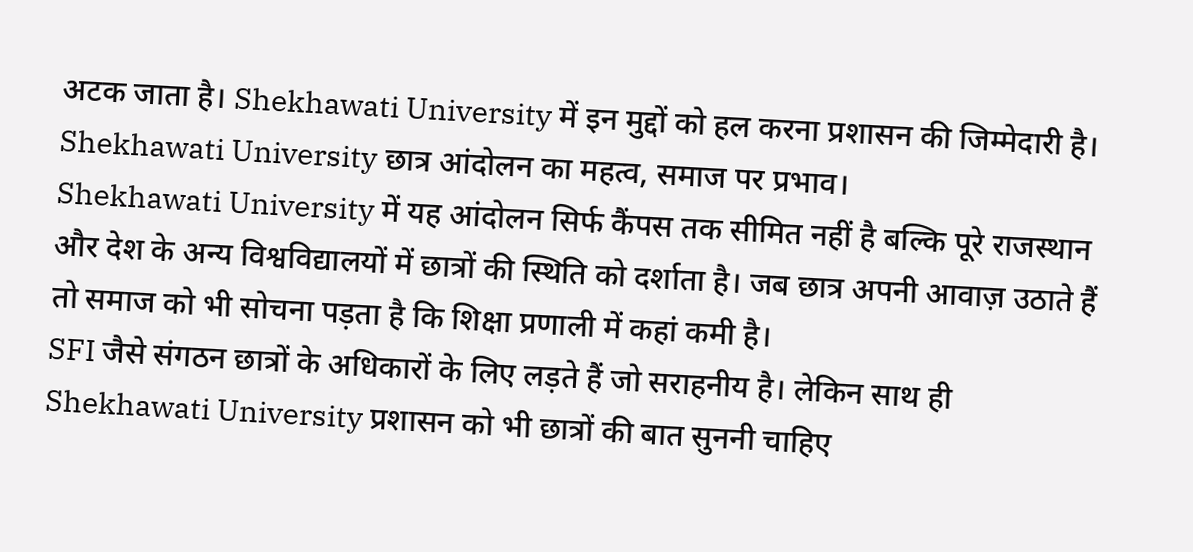अटक जाता है। Shekhawati University में इन मुद्दों को हल करना प्रशासन की जिम्मेदारी है।
Shekhawati University छात्र आंदोलन का महत्व, समाज पर प्रभाव।
Shekhawati University में यह आंदोलन सिर्फ कैंपस तक सीमित नहीं है बल्कि पूरे राजस्थान और देश के अन्य विश्वविद्यालयों में छात्रों की स्थिति को दर्शाता है। जब छात्र अपनी आवाज़ उठाते हैं तो समाज को भी सोचना पड़ता है कि शिक्षा प्रणाली में कहां कमी है।
SFI जैसे संगठन छात्रों के अधिकारों के लिए लड़ते हैं जो सराहनीय है। लेकिन साथ ही Shekhawati University प्रशासन को भी छात्रों की बात सुननी चाहिए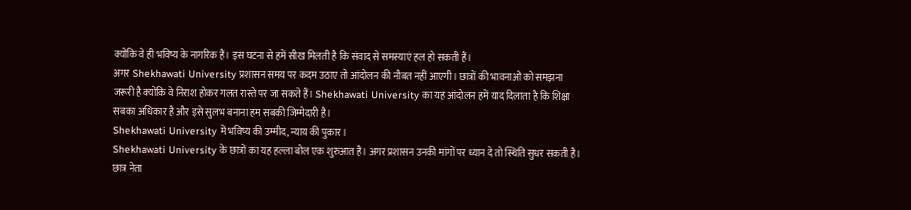क्योंकि वे ही भविष्य के नागरिक हैं। इस घटना से हमें सीख मिलती है कि संवाद से समस्याएं हल हो सकती हैं।
अगर Shekhawati University प्रशासन समय पर कदम उठाए तो आंदोलन की नौबत नहीं आएगी। छात्रों की भावनाओं को समझना जरूरी है क्योंकि वे निराश होकर गलत रास्ते पर जा सकते हैं। Shekhawati University का यह आंदोलन हमें याद दिलाता है कि शिक्षा सबका अधिकार है और इसे सुलभ बनाना हम सबकी जिम्मेदारी है।
Shekhawati University में भविष्य की उम्मीद, न्याय की पुकार।
Shekhawati University के छात्रों का यह हल्ला बोल एक शुरुआत है। अगर प्रशासन उनकी मांगों पर ध्यान दे तो स्थिति सुधर सकती है। छात्र नेता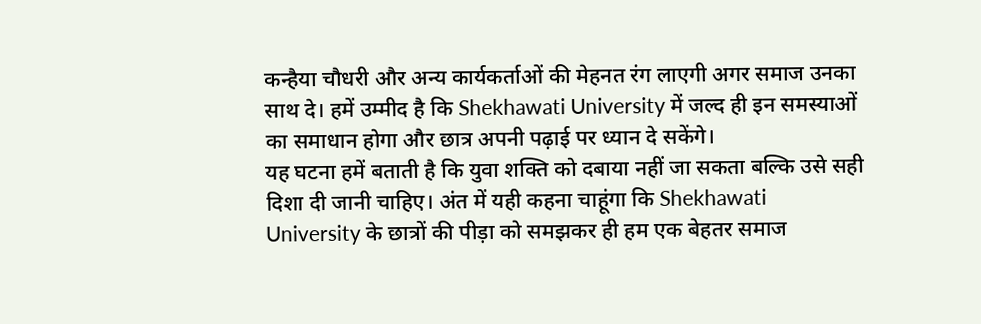कन्हैया चौधरी और अन्य कार्यकर्ताओं की मेहनत रंग लाएगी अगर समाज उनका साथ दे। हमें उम्मीद है कि Shekhawati University में जल्द ही इन समस्याओं का समाधान होगा और छात्र अपनी पढ़ाई पर ध्यान दे सकेंगे।
यह घटना हमें बताती है कि युवा शक्ति को दबाया नहीं जा सकता बल्कि उसे सही दिशा दी जानी चाहिए। अंत में यही कहना चाहूंगा कि Shekhawati University के छात्रों की पीड़ा को समझकर ही हम एक बेहतर समाज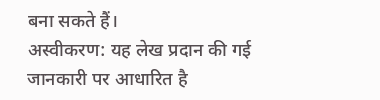बना सकते हैं।
अस्वीकरण: यह लेख प्रदान की गई जानकारी पर आधारित है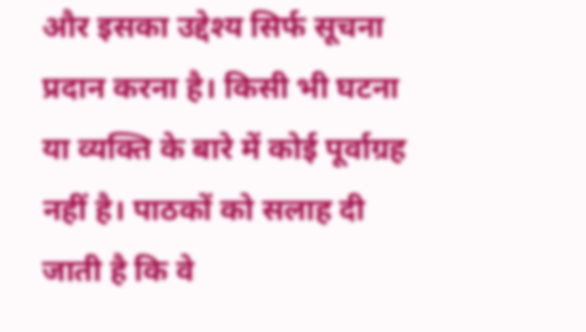और इसका उद्देश्य सिर्फ सूचना प्रदान करना है। किसी भी घटना या व्यक्ति के बारे में कोई पूर्वाग्रह नहीं है। पाठकों को सलाह दी जाती है कि वे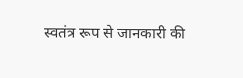स्वतंत्र रूप से जानकारी की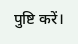पुष्टि करें।